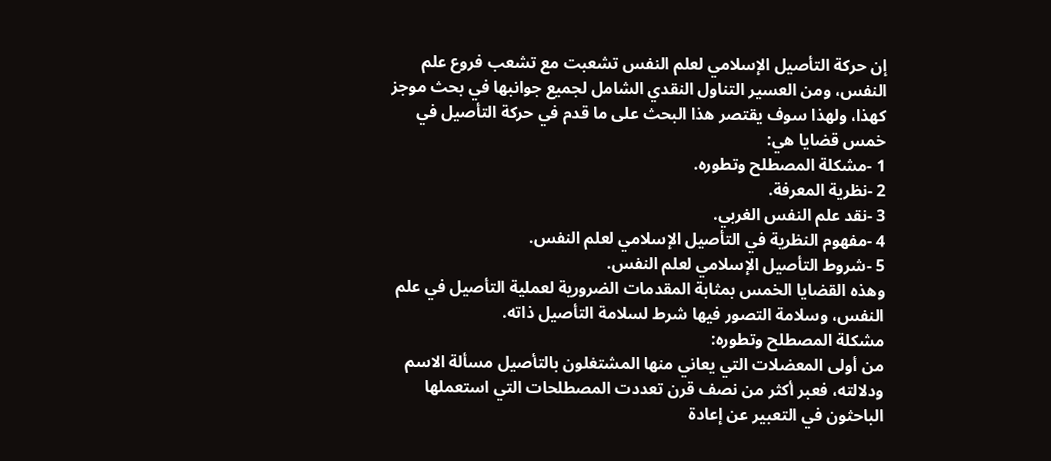إن حركة التأصيل الإسلامي لعلم النفس تشعبت مع تشعب فروع علم النفس، ومن العسير التناول النقدي الشامل لجميع جوانبها في بحث موجز كهذا، ولهذا سوف يقتصر هذا البحث على ما قدم في حركة التأصيل في خمس قضايا هي:
1 -مشكلة المصطلح وتطوره.
2 -نظرية المعرفة.
3 -نقد علم النفس الغربي.
4 -مفهوم النظرية في التأصيل الإسلامي لعلم النفس.
5 -شروط التأصيل الإسلامي لعلم النفس.
وهذه القضايا الخمس بمثابة المقدمات الضرورية لعملية التأصيل في علم النفس، وسلامة التصور فيها شرط لسلامة التأصيل ذاته.
مشكلة المصطلح وتطوره:
من أولى المعضلات التي يعاني منها المشتغلون بالتأصيل مسألة الاسم ودلالته، فعبر أكثر من نصف قرن تعددت المصطلحات التي استعملها الباحثون في التعبير عن إعادة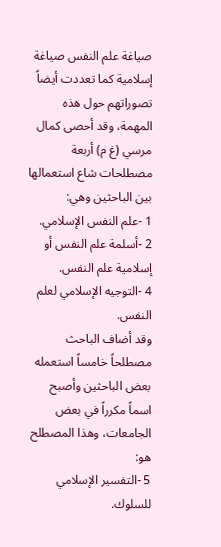صياغة علم النفس صياغة إسلامية كما تعددت أيضاً تصوراتهم حول هذه المهمة، وقد أحصى كمال مرسي (غ م) أربعة مصطلحات شاع استعمالها بين الباحثين وهي:
1 -علم النفس الإسلامي.
2 -أسلمة علم النفس أو إسلامية علم النفس.
4 -التوجيه الإسلامي لعلم النفس.
وقد أضاف الباحث مصطلحاً خامساً استعمله بعض الباحثين وأصبح اسماً مكرراً في بعض الجامعات، وهذا المصطلح هو:
5 -التفسير الإسلامي للسلوك.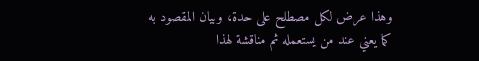وهذا عرض لكل مصطلح على حدة، وبيان المقصود به كما يعني عند من يستعمله ثم مناقشة لهذا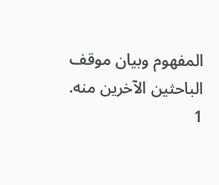المفهوم وبيان موقف الباحثين الآخرين منه.
1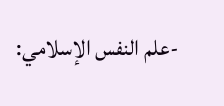-علم النفس الإسلامي: